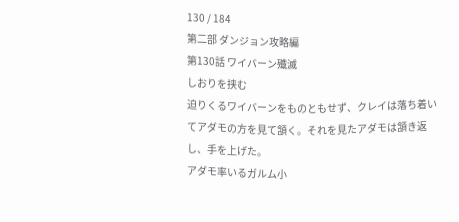130 / 184
第二部 ダンジョン攻略編
第130話 ワイバーン殲滅
しおりを挟む
迫りくるワイバーンをものともせず、クレイは落ち着いてアダモの方を見て頷く。それを見たアダモは頷き返し、手を上げた。
アダモ率いるガルム小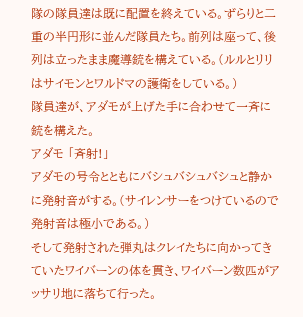隊の隊員達は既に配置を終えている。ずらりと二重の半円形に並んだ隊員たち。前列は座って、後列は立ったまま魔導銃を構えている。(ルルとリリはサイモンとワルドマの護衛をしている。)
隊員達が、アダモが上げた手に合わせて一斉に銃を構えた。
アダモ 「斉射!」
アダモの号令とともにバシュバシュバシュと静かに発射音がする。(サイレンサーをつけているので発射音は極小である。)
そして発射された弾丸はクレイたちに向かってきていたワイバーンの体を貫き、ワイバーン数匹がアッサリ地に落ちて行った。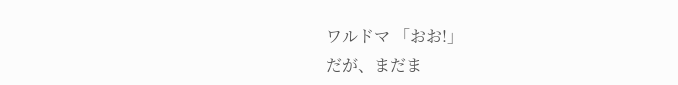ワルドマ 「おお!」
だが、まだま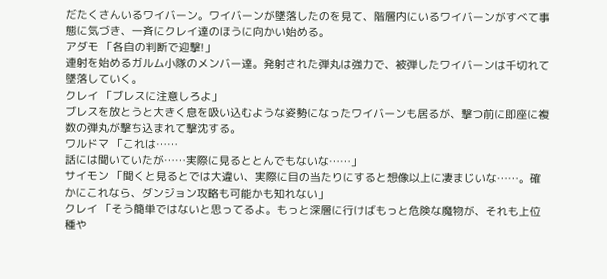だたくさんいるワイバーン。ワイバーンが墜落したのを見て、階層内にいるワイバーンがすべて事態に気づき、一斉にクレイ達のほうに向かい始める。
アダモ 「各自の判断で迎撃!」
連射を始めるガルム小隊のメンバー達。発射された弾丸は強力で、被弾したワイバーンは千切れて墜落していく。
クレイ 「ブレスに注意しろよ」
ブレスを放とうと大きく息を吸い込むような姿勢になったワイバーンも居るが、撃つ前に即座に複数の弾丸が撃ち込まれて撃沈する。
ワルドマ 「これは……
話には聞いていたが……実際に見るととんでもないな……」
サイモン 「聞くと見るとでは大違い、実際に目の当たりにすると想像以上に凄まじいな……。確かにこれなら、ダンジョン攻略も可能かも知れない」
クレイ 「そう簡単ではないと思ってるよ。もっと深層に行けばもっと危険な魔物が、それも上位種や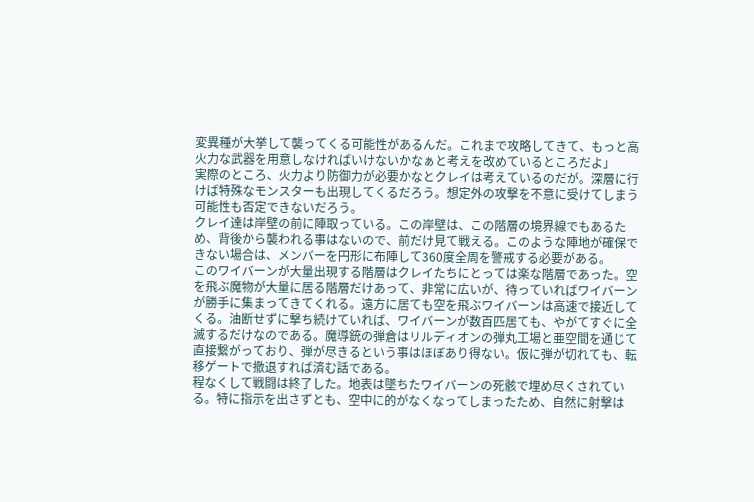変異種が大挙して襲ってくる可能性があるんだ。これまで攻略してきて、もっと高火力な武器を用意しなければいけないかなぁと考えを改めているところだよ」
実際のところ、火力より防御力が必要かなとクレイは考えているのだが。深層に行けば特殊なモンスターも出現してくるだろう。想定外の攻撃を不意に受けてしまう可能性も否定できないだろう。
クレイ達は岸壁の前に陣取っている。この岸壁は、この階層の境界線でもあるため、背後から襲われる事はないので、前だけ見て戦える。このような陣地が確保できない場合は、メンバーを円形に布陣して360度全周を警戒する必要がある。
このワイバーンが大量出現する階層はクレイたちにとっては楽な階層であった。空を飛ぶ魔物が大量に居る階層だけあって、非常に広いが、待っていればワイバーンが勝手に集まってきてくれる。遠方に居ても空を飛ぶワイバーンは高速で接近してくる。油断せずに撃ち続けていれば、ワイバーンが数百匹居ても、やがてすぐに全滅するだけなのである。魔導銃の弾倉はリルディオンの弾丸工場と亜空間を通じて直接繋がっており、弾が尽きるという事はほぼあり得ない。仮に弾が切れても、転移ゲートで撤退すれば済む話である。
程なくして戦闘は終了した。地表は墜ちたワイバーンの死骸で埋め尽くされている。特に指示を出さずとも、空中に的がなくなってしまったため、自然に射撃は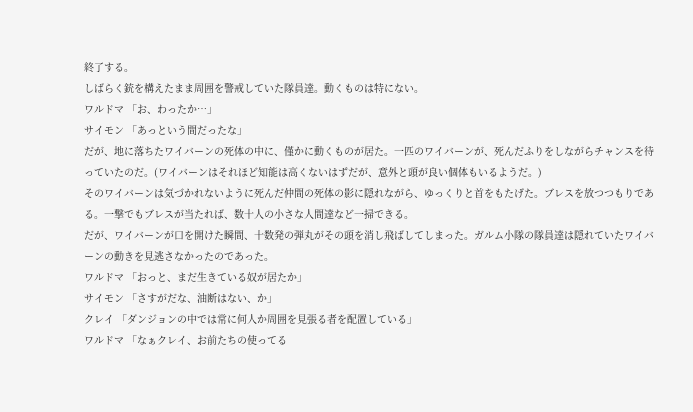終了する。
しばらく銃を構えたまま周囲を警戒していた隊員達。動くものは特にない。
ワルドマ 「お、わったか…」
サイモン 「あっという間だったな」
だが、地に落ちたワイバーンの死体の中に、僅かに動くものが居た。一匹のワイバーンが、死んだふりをしながらチャンスを待っていたのだ。(ワイバーンはそれほど知能は高くないはずだが、意外と頭が良い個体もいるようだ。)
そのワイバーンは気づかれないように死んだ仲間の死体の影に隠れながら、ゆっくりと首をもたげた。ブレスを放つつもりである。一撃でもブレスが当たれば、数十人の小さな人間達など一掃できる。
だが、ワイバーンが口を開けた瞬間、十数発の弾丸がその頭を消し飛ばしてしまった。ガルム小隊の隊員達は隠れていたワイバーンの動きを見逃さなかったのであった。
ワルドマ 「おっと、まだ生きている奴が居たか」
サイモン 「さすがだな、油断はない、か」
クレイ 「ダンジョンの中では常に何人か周囲を見張る者を配置している」
ワルドマ 「なぁクレイ、お前たちの使ってる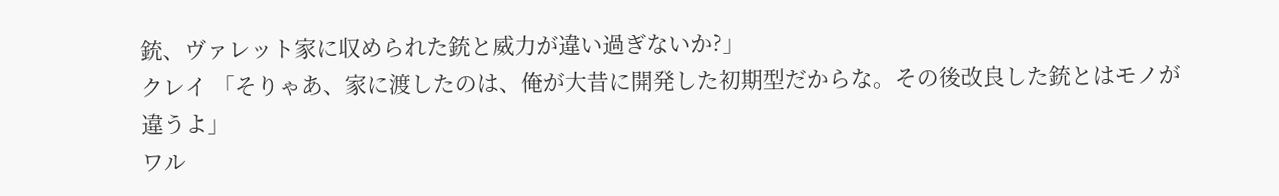銃、ヴァレット家に収められた銃と威力が違い過ぎないか?」
クレイ 「そりゃあ、家に渡したのは、俺が大昔に開発した初期型だからな。その後改良した銃とはモノが違うよ」
ワル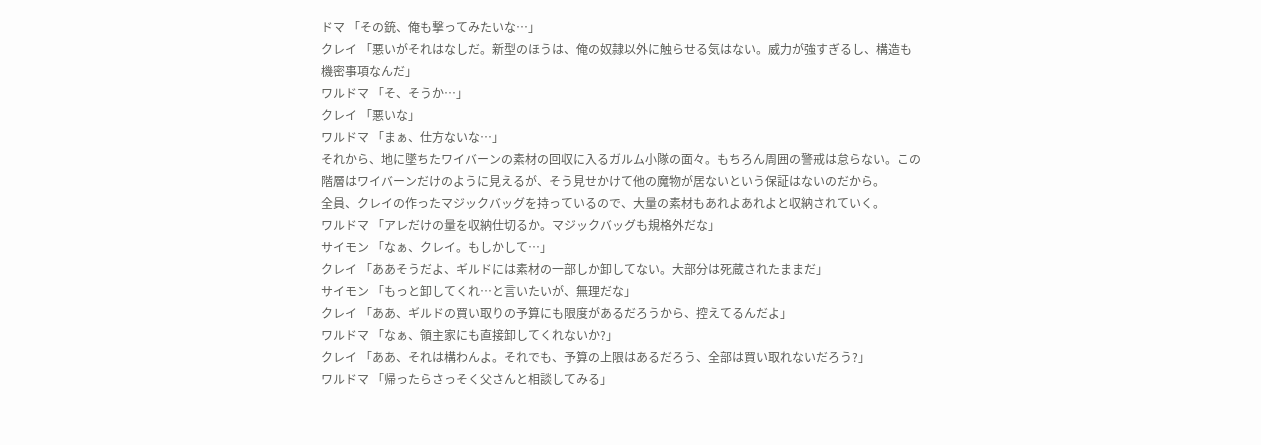ドマ 「その銃、俺も撃ってみたいな…」
クレイ 「悪いがそれはなしだ。新型のほうは、俺の奴隷以外に触らせる気はない。威力が強すぎるし、構造も機密事項なんだ」
ワルドマ 「そ、そうか…」
クレイ 「悪いな」
ワルドマ 「まぁ、仕方ないな…」
それから、地に墜ちたワイバーンの素材の回収に入るガルム小隊の面々。もちろん周囲の警戒は怠らない。この階層はワイバーンだけのように見えるが、そう見せかけて他の魔物が居ないという保証はないのだから。
全員、クレイの作ったマジックバッグを持っているので、大量の素材もあれよあれよと収納されていく。
ワルドマ 「アレだけの量を収納仕切るか。マジックバッグも規格外だな」
サイモン 「なぁ、クレイ。もしかして…」
クレイ 「ああそうだよ、ギルドには素材の一部しか卸してない。大部分は死蔵されたままだ」
サイモン 「もっと卸してくれ…と言いたいが、無理だな」
クレイ 「ああ、ギルドの買い取りの予算にも限度があるだろうから、控えてるんだよ」
ワルドマ 「なぁ、領主家にも直接卸してくれないか?」
クレイ 「ああ、それは構わんよ。それでも、予算の上限はあるだろう、全部は買い取れないだろう?」
ワルドマ 「帰ったらさっそく父さんと相談してみる」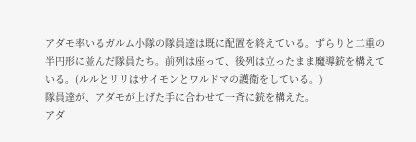アダモ率いるガルム小隊の隊員達は既に配置を終えている。ずらりと二重の半円形に並んだ隊員たち。前列は座って、後列は立ったまま魔導銃を構えている。(ルルとリリはサイモンとワルドマの護衛をしている。)
隊員達が、アダモが上げた手に合わせて一斉に銃を構えた。
アダ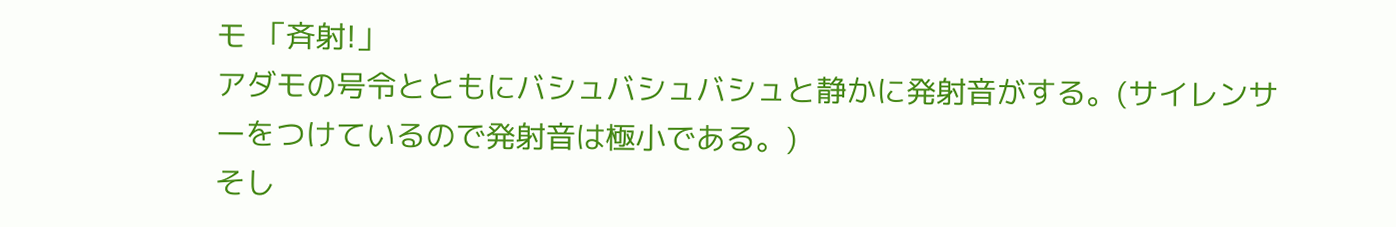モ 「斉射!」
アダモの号令とともにバシュバシュバシュと静かに発射音がする。(サイレンサーをつけているので発射音は極小である。)
そし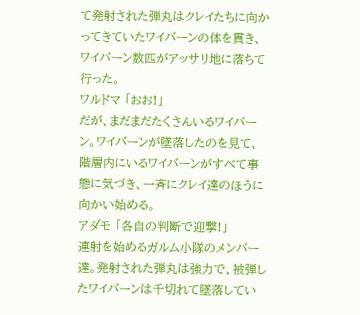て発射された弾丸はクレイたちに向かってきていたワイバーンの体を貫き、ワイバーン数匹がアッサリ地に落ちて行った。
ワルドマ 「おお!」
だが、まだまだたくさんいるワイバーン。ワイバーンが墜落したのを見て、階層内にいるワイバーンがすべて事態に気づき、一斉にクレイ達のほうに向かい始める。
アダモ 「各自の判断で迎撃!」
連射を始めるガルム小隊のメンバー達。発射された弾丸は強力で、被弾したワイバーンは千切れて墜落してい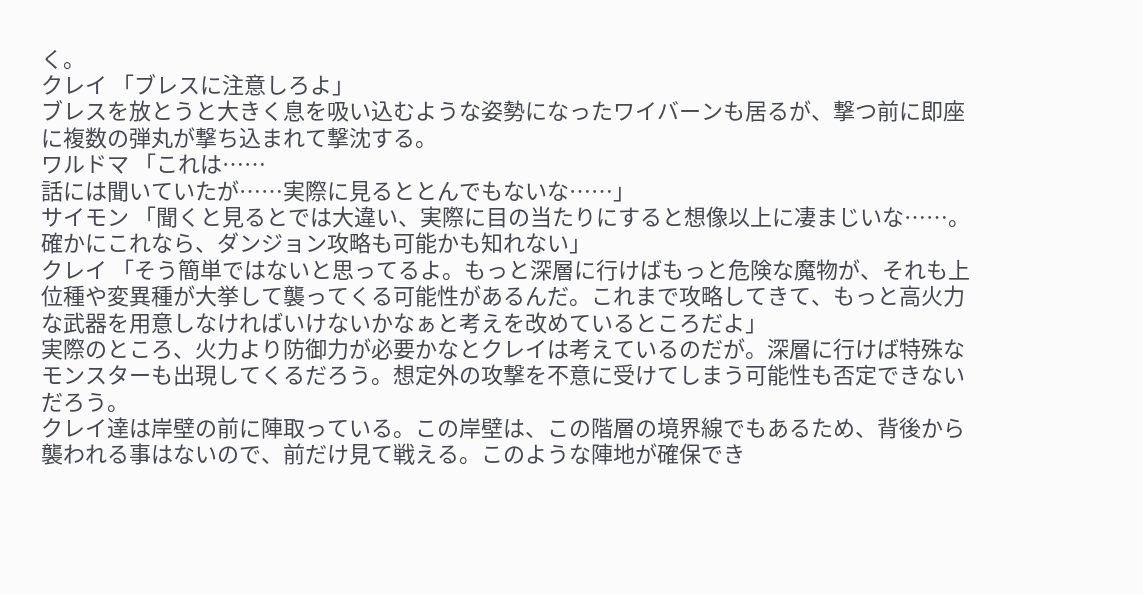く。
クレイ 「ブレスに注意しろよ」
ブレスを放とうと大きく息を吸い込むような姿勢になったワイバーンも居るが、撃つ前に即座に複数の弾丸が撃ち込まれて撃沈する。
ワルドマ 「これは……
話には聞いていたが……実際に見るととんでもないな……」
サイモン 「聞くと見るとでは大違い、実際に目の当たりにすると想像以上に凄まじいな……。確かにこれなら、ダンジョン攻略も可能かも知れない」
クレイ 「そう簡単ではないと思ってるよ。もっと深層に行けばもっと危険な魔物が、それも上位種や変異種が大挙して襲ってくる可能性があるんだ。これまで攻略してきて、もっと高火力な武器を用意しなければいけないかなぁと考えを改めているところだよ」
実際のところ、火力より防御力が必要かなとクレイは考えているのだが。深層に行けば特殊なモンスターも出現してくるだろう。想定外の攻撃を不意に受けてしまう可能性も否定できないだろう。
クレイ達は岸壁の前に陣取っている。この岸壁は、この階層の境界線でもあるため、背後から襲われる事はないので、前だけ見て戦える。このような陣地が確保でき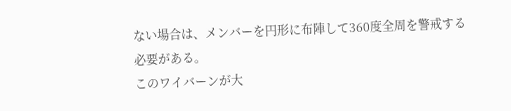ない場合は、メンバーを円形に布陣して360度全周を警戒する必要がある。
このワイバーンが大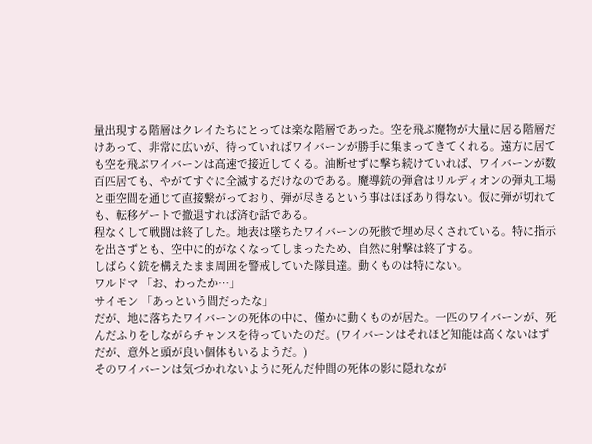量出現する階層はクレイたちにとっては楽な階層であった。空を飛ぶ魔物が大量に居る階層だけあって、非常に広いが、待っていればワイバーンが勝手に集まってきてくれる。遠方に居ても空を飛ぶワイバーンは高速で接近してくる。油断せずに撃ち続けていれば、ワイバーンが数百匹居ても、やがてすぐに全滅するだけなのである。魔導銃の弾倉はリルディオンの弾丸工場と亜空間を通じて直接繋がっており、弾が尽きるという事はほぼあり得ない。仮に弾が切れても、転移ゲートで撤退すれば済む話である。
程なくして戦闘は終了した。地表は墜ちたワイバーンの死骸で埋め尽くされている。特に指示を出さずとも、空中に的がなくなってしまったため、自然に射撃は終了する。
しばらく銃を構えたまま周囲を警戒していた隊員達。動くものは特にない。
ワルドマ 「お、わったか…」
サイモン 「あっという間だったな」
だが、地に落ちたワイバーンの死体の中に、僅かに動くものが居た。一匹のワイバーンが、死んだふりをしながらチャンスを待っていたのだ。(ワイバーンはそれほど知能は高くないはずだが、意外と頭が良い個体もいるようだ。)
そのワイバーンは気づかれないように死んだ仲間の死体の影に隠れなが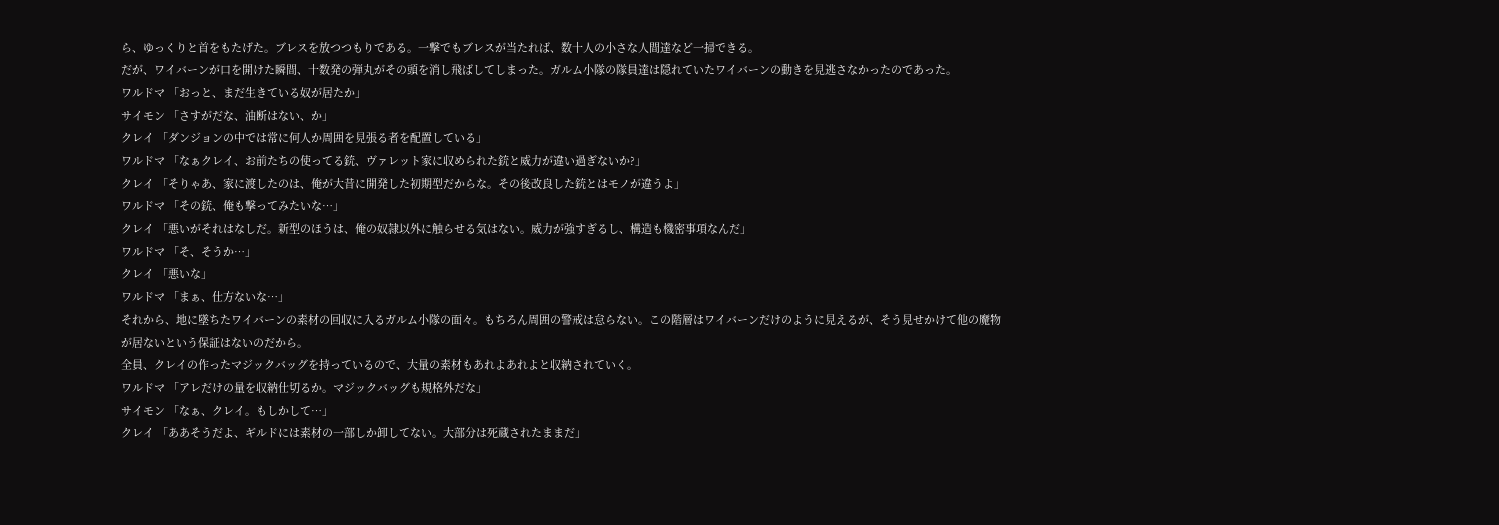ら、ゆっくりと首をもたげた。ブレスを放つつもりである。一撃でもブレスが当たれば、数十人の小さな人間達など一掃できる。
だが、ワイバーンが口を開けた瞬間、十数発の弾丸がその頭を消し飛ばしてしまった。ガルム小隊の隊員達は隠れていたワイバーンの動きを見逃さなかったのであった。
ワルドマ 「おっと、まだ生きている奴が居たか」
サイモン 「さすがだな、油断はない、か」
クレイ 「ダンジョンの中では常に何人か周囲を見張る者を配置している」
ワルドマ 「なぁクレイ、お前たちの使ってる銃、ヴァレット家に収められた銃と威力が違い過ぎないか?」
クレイ 「そりゃあ、家に渡したのは、俺が大昔に開発した初期型だからな。その後改良した銃とはモノが違うよ」
ワルドマ 「その銃、俺も撃ってみたいな…」
クレイ 「悪いがそれはなしだ。新型のほうは、俺の奴隷以外に触らせる気はない。威力が強すぎるし、構造も機密事項なんだ」
ワルドマ 「そ、そうか…」
クレイ 「悪いな」
ワルドマ 「まぁ、仕方ないな…」
それから、地に墜ちたワイバーンの素材の回収に入るガルム小隊の面々。もちろん周囲の警戒は怠らない。この階層はワイバーンだけのように見えるが、そう見せかけて他の魔物が居ないという保証はないのだから。
全員、クレイの作ったマジックバッグを持っているので、大量の素材もあれよあれよと収納されていく。
ワルドマ 「アレだけの量を収納仕切るか。マジックバッグも規格外だな」
サイモン 「なぁ、クレイ。もしかして…」
クレイ 「ああそうだよ、ギルドには素材の一部しか卸してない。大部分は死蔵されたままだ」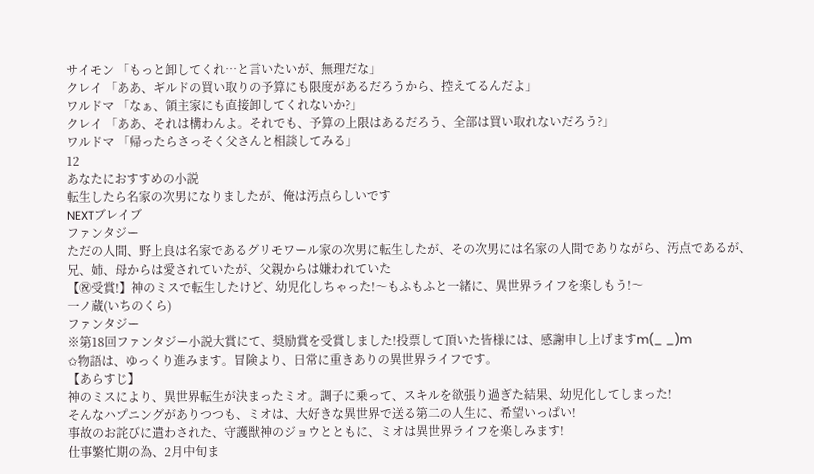サイモン 「もっと卸してくれ…と言いたいが、無理だな」
クレイ 「ああ、ギルドの買い取りの予算にも限度があるだろうから、控えてるんだよ」
ワルドマ 「なぁ、領主家にも直接卸してくれないか?」
クレイ 「ああ、それは構わんよ。それでも、予算の上限はあるだろう、全部は買い取れないだろう?」
ワルドマ 「帰ったらさっそく父さんと相談してみる」
12
あなたにおすすめの小説
転生したら名家の次男になりましたが、俺は汚点らしいです
NEXTブレイブ
ファンタジー
ただの人間、野上良は名家であるグリモワール家の次男に転生したが、その次男には名家の人間でありながら、汚点であるが、兄、姉、母からは愛されていたが、父親からは嫌われていた
【㊗受賞!】神のミスで転生したけど、幼児化しちゃった!〜もふもふと一緒に、異世界ライフを楽しもう!〜
一ノ蔵(いちのくら)
ファンタジー
※第18回ファンタジー小説大賞にて、奨励賞を受賞しました!投票して頂いた皆様には、感謝申し上げますm(_ _)m
✩物語は、ゆっくり進みます。冒険より、日常に重きありの異世界ライフです。
【あらすじ】
神のミスにより、異世界転生が決まったミオ。調子に乗って、スキルを欲張り過ぎた結果、幼児化してしまった!
そんなハプニングがありつつも、ミオは、大好きな異世界で送る第二の人生に、希望いっぱい!
事故のお詫びに遣わされた、守護獣神のジョウとともに、ミオは異世界ライフを楽しみます!
仕事繁忙期の為、2月中旬ま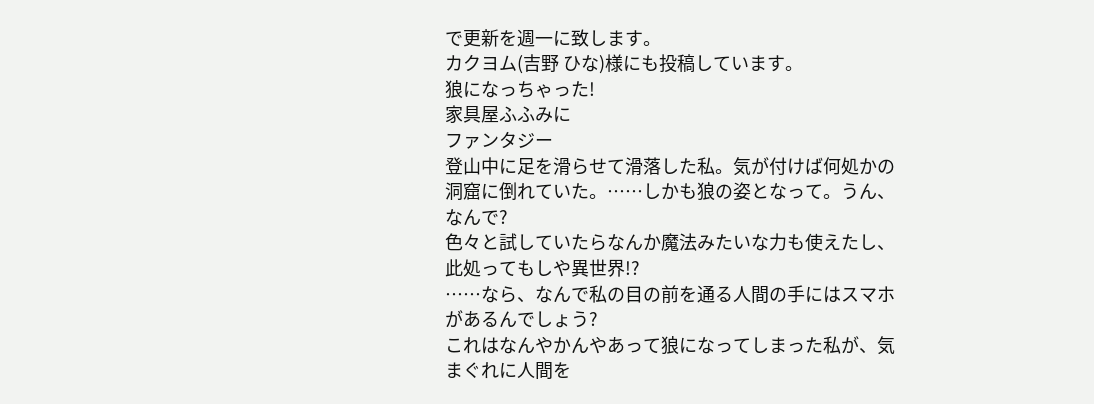で更新を週一に致します。
カクヨム(吉野 ひな)様にも投稿しています。
狼になっちゃった!
家具屋ふふみに
ファンタジー
登山中に足を滑らせて滑落した私。気が付けば何処かの洞窟に倒れていた。……しかも狼の姿となって。うん、なんで?
色々と試していたらなんか魔法みたいな力も使えたし、此処ってもしや異世界!?
……なら、なんで私の目の前を通る人間の手にはスマホがあるんでしょう?
これはなんやかんやあって狼になってしまった私が、気まぐれに人間を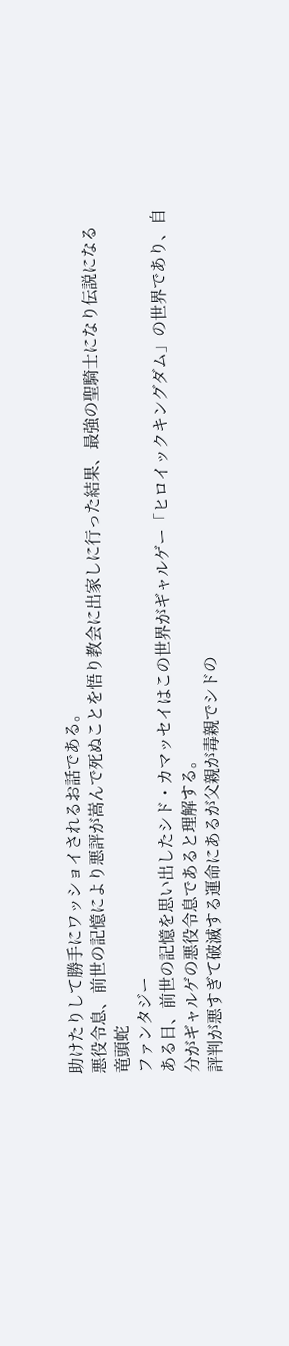助けたりして勝手にワッショイされるお話である。
悪役令息、前世の記憶により悪評が嵩んで死ぬことを悟り教会に出家しに行った結果、最強の聖騎士になり伝説になる
竜頭蛇
ファンタジー
ある日、前世の記憶を思い出したシド・カマッセイはこの世界がギャルゲー「ヒロイックキングダム」の世界であり、自分がギャルゲの悪役令息であると理解する。
評判が悪すぎて破滅する運命にあるが父親が毒親でシドの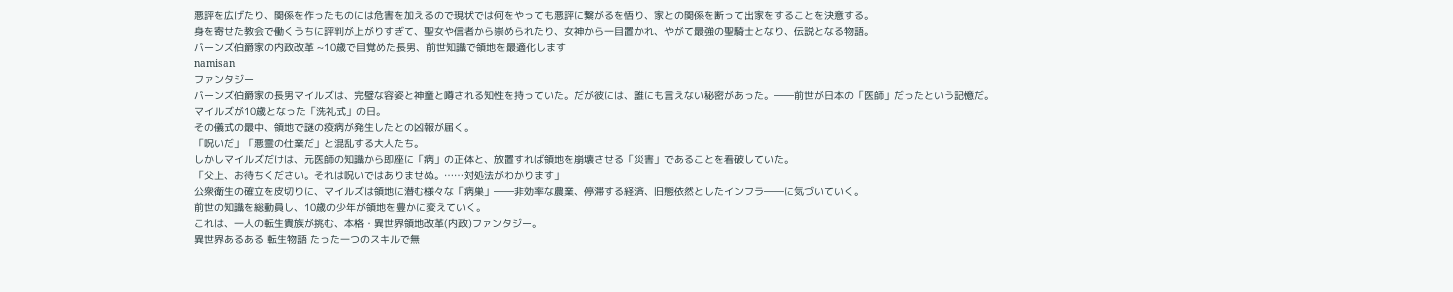悪評を広げたり、関係を作ったものには危害を加えるので現状では何をやっても悪評に繋がるを悟り、家との関係を断って出家をすることを決意する。
身を寄せた教会で働くうちに評判が上がりすぎて、聖女や信者から崇められたり、女神から一目置かれ、やがて最強の聖騎士となり、伝説となる物語。
バーンズ伯爵家の内政改革 ~10歳で目覚めた長男、前世知識で領地を最適化します
namisan
ファンタジー
バーンズ伯爵家の長男マイルズは、完璧な容姿と神童と噂される知性を持っていた。だが彼には、誰にも言えない秘密があった。――前世が日本の「医師」だったという記憶だ。
マイルズが10歳となった「洗礼式」の日。
その儀式の最中、領地で謎の疫病が発生したとの凶報が届く。
「呪いだ」「悪霊の仕業だ」と混乱する大人たち。
しかしマイルズだけは、元医師の知識から即座に「病」の正体と、放置すれば領地を崩壊させる「災害」であることを看破していた。
「父上、お待ちください。それは呪いではありませぬ。……対処法がわかります」
公衆衛生の確立を皮切りに、マイルズは領地に潜む様々な「病巣」――非効率な農業、停滞する経済、旧態依然としたインフラ――に気づいていく。
前世の知識を総動員し、10歳の少年が領地を豊かに変えていく。
これは、一人の転生貴族が挑む、本格・異世界領地改革(内政)ファンタジー。
異世界あるある 転生物語 たった一つのスキルで無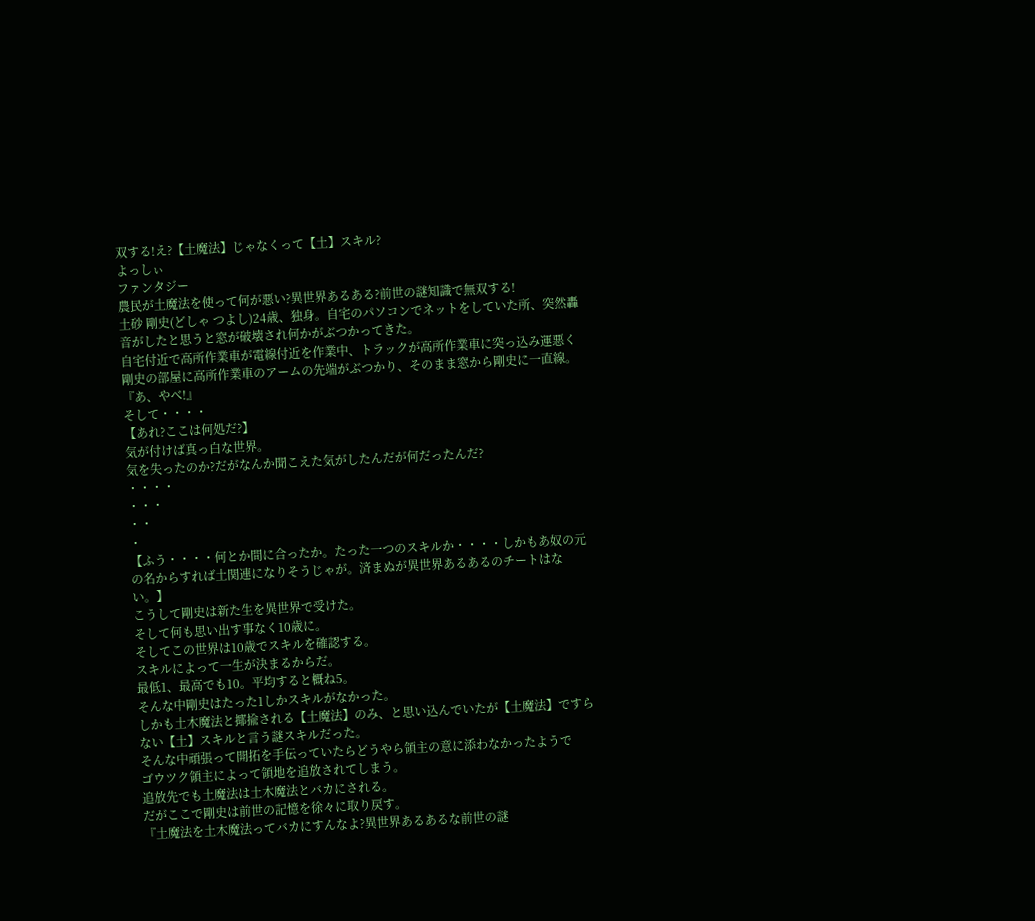双する!え?【土魔法】じゃなくって【土】スキル?
よっしぃ
ファンタジー
農民が土魔法を使って何が悪い?異世界あるある?前世の謎知識で無双する!
土砂 剛史(どしゃ つよし)24歳、独身。自宅のパソコンでネットをしていた所、突然轟音がしたと思うと窓が破壊され何かがぶつかってきた。
自宅付近で高所作業車が電線付近を作業中、トラックが高所作業車に突っ込み運悪く剛史の部屋に高所作業車のアームの先端がぶつかり、そのまま窓から剛史に一直線。
『あ、やべ!』
そして・・・・
【あれ?ここは何処だ?】
気が付けば真っ白な世界。
気を失ったのか?だがなんか聞こえた気がしたんだが何だったんだ?
・・・・
・・・
・・
・
【ふう・・・・何とか間に合ったか。たった一つのスキルか・・・・しかもあ奴の元の名からすれば土関連になりそうじゃが。済まぬが異世界あるあるのチートはない。】
こうして剛史は新た生を異世界で受けた。
そして何も思い出す事なく10歳に。
そしてこの世界は10歳でスキルを確認する。
スキルによって一生が決まるからだ。
最低1、最高でも10。平均すると概ね5。
そんな中剛史はたった1しかスキルがなかった。
しかも土木魔法と揶揄される【土魔法】のみ、と思い込んでいたが【土魔法】ですらない【土】スキルと言う謎スキルだった。
そんな中頑張って開拓を手伝っていたらどうやら領主の意に添わなかったようで
ゴウツク領主によって領地を追放されてしまう。
追放先でも土魔法は土木魔法とバカにされる。
だがここで剛史は前世の記憶を徐々に取り戻す。
『土魔法を土木魔法ってバカにすんなよ?異世界あるあるな前世の謎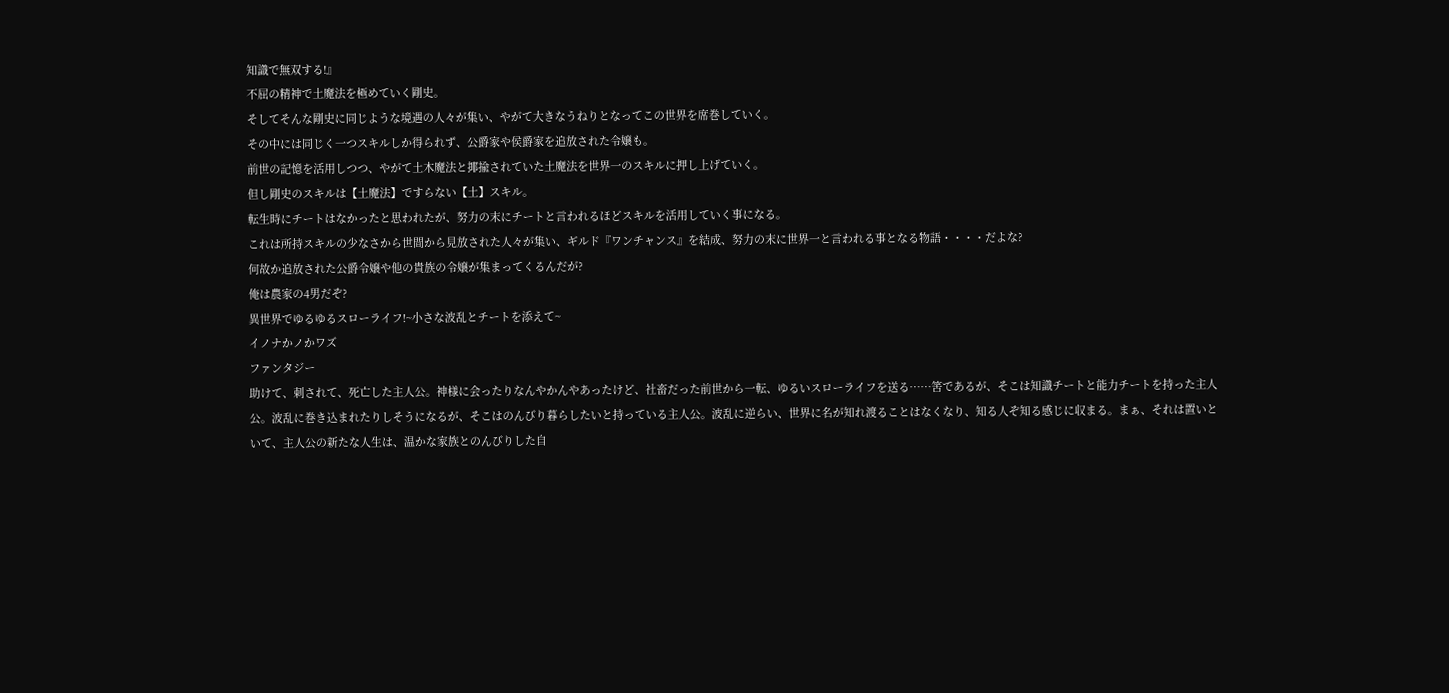知識で無双する!』
不屈の精神で土魔法を極めていく剛史。
そしてそんな剛史に同じような境遇の人々が集い、やがて大きなうねりとなってこの世界を席巻していく。
その中には同じく一つスキルしか得られず、公爵家や侯爵家を追放された令嬢も。
前世の記憶を活用しつつ、やがて土木魔法と揶揄されていた土魔法を世界一のスキルに押し上げていく。
但し剛史のスキルは【土魔法】ですらない【土】スキル。
転生時にチートはなかったと思われたが、努力の末にチートと言われるほどスキルを活用していく事になる。
これは所持スキルの少なさから世間から見放された人々が集い、ギルド『ワンチャンス』を結成、努力の末に世界一と言われる事となる物語・・・・だよな?
何故か追放された公爵令嬢や他の貴族の令嬢が集まってくるんだが?
俺は農家の4男だぞ?
異世界でゆるゆるスローライフ!~小さな波乱とチートを添えて~
イノナかノかワズ
ファンタジー
助けて、刺されて、死亡した主人公。神様に会ったりなんやかんやあったけど、社畜だった前世から一転、ゆるいスローライフを送る……筈であるが、そこは知識チートと能力チートを持った主人公。波乱に巻き込まれたりしそうになるが、そこはのんびり暮らしたいと持っている主人公。波乱に逆らい、世界に名が知れ渡ることはなくなり、知る人ぞ知る感じに収まる。まぁ、それは置いといて、主人公の新たな人生は、温かな家族とのんびりした自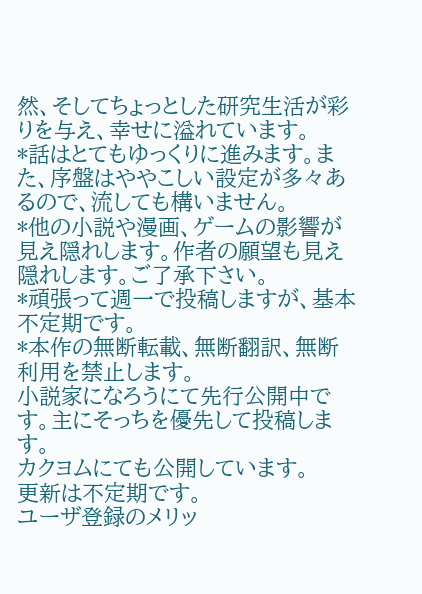然、そしてちょっとした研究生活が彩りを与え、幸せに溢れています。
*話はとてもゆっくりに進みます。また、序盤はややこしい設定が多々あるので、流しても構いません。
*他の小説や漫画、ゲームの影響が見え隠れします。作者の願望も見え隠れします。ご了承下さい。
*頑張って週一で投稿しますが、基本不定期です。
*本作の無断転載、無断翻訳、無断利用を禁止します。
小説家になろうにて先行公開中です。主にそっちを優先して投稿します。
カクヨムにても公開しています。
更新は不定期です。
ユーザ登録のメリッ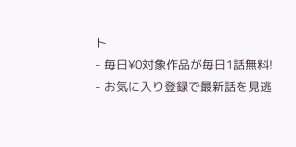ト
- 毎日¥0対象作品が毎日1話無料!
- お気に入り登録で最新話を見逃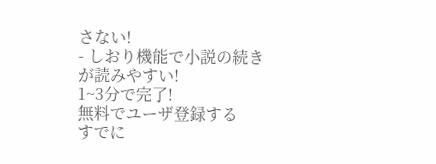さない!
- しおり機能で小説の続きが読みやすい!
1~3分で完了!
無料でユーザ登録する
すでに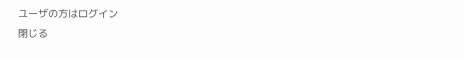ユーザの方はログイン
閉じる